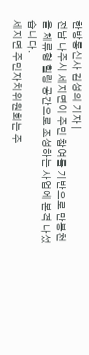한방통신사 김성의 기자 |
전남 나주시 세지면이 주민 참여를 기반으로 만봉천을 체류형 힐링 공간으로 조성하는 사업에 본격 나섰습니다.
세지면 주민자치위원회는 주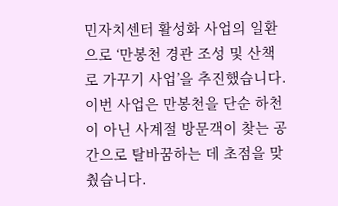민자치센터 활성화 사업의 일환으로 ‘만봉천 경관 조성 및 산책로 가꾸기 사업’을 추진했습니다.
이번 사업은 만봉천을 단순 하천이 아닌 사계절 방문객이 찾는 공간으로 탈바꿈하는 데 초점을 맞췄습니다.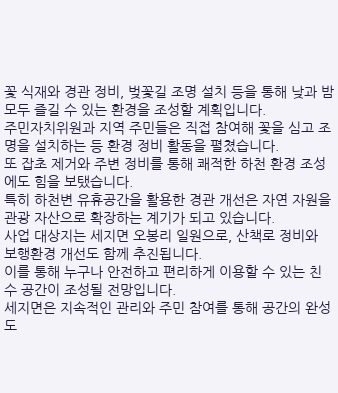꽃 식재와 경관 정비, 벚꽃길 조명 설치 등을 통해 낮과 밤 모두 즐길 수 있는 환경을 조성할 계획입니다.
주민자치위원과 지역 주민들은 직접 참여해 꽃을 심고 조명을 설치하는 등 환경 정비 활동을 펼쳤습니다.
또 잡초 제거와 주변 정비를 통해 쾌적한 하천 환경 조성에도 힘을 보탰습니다.
특히 하천변 유휴공간을 활용한 경관 개선은 자연 자원을 관광 자산으로 확장하는 계기가 되고 있습니다.
사업 대상지는 세지면 오봉리 일원으로, 산책로 정비와 보행환경 개선도 함께 추진됩니다.
이를 통해 누구나 안전하고 편리하게 이용할 수 있는 친수 공간이 조성될 전망입니다.
세지면은 지속적인 관리와 주민 참여를 통해 공간의 완성도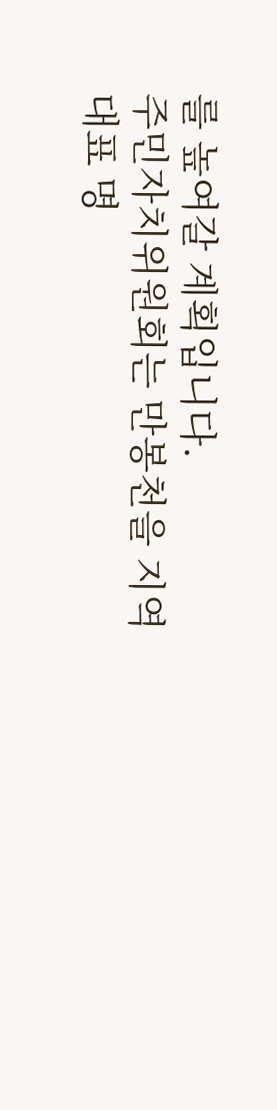를 높여갈 계획입니다.
주민자치위원회는 만봉천을 지역 대표 명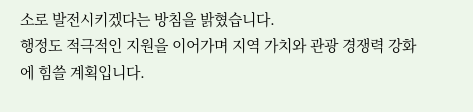소로 발전시키겠다는 방침을 밝혔습니다.
행정도 적극적인 지원을 이어가며 지역 가치와 관광 경쟁력 강화에 힘쓸 계획입니다.